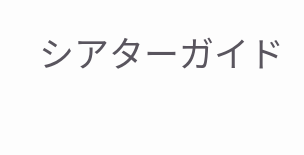シアターガイド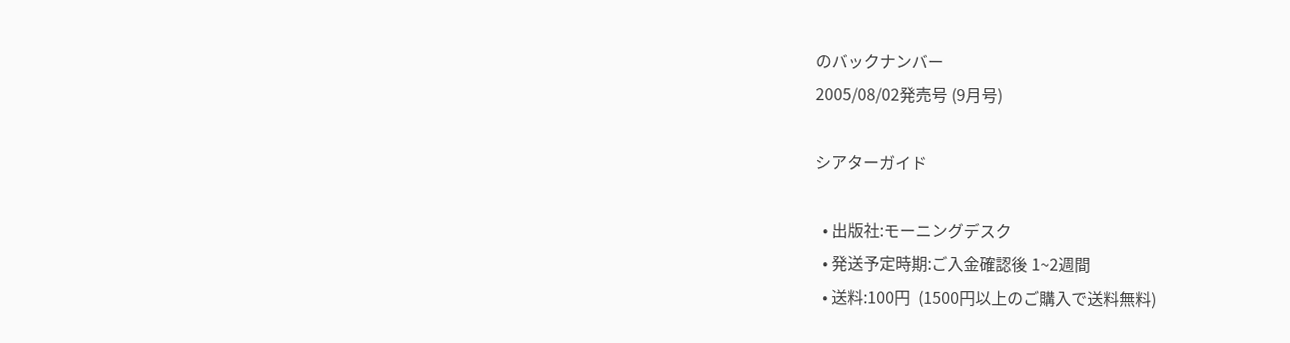のバックナンバー
2005/08/02発売号 (9月号)

シアターガイド

  • 出版社:モーニングデスク
  • 発送予定時期:ご入金確認後 1~2週間
  • 送料:100円  (1500円以上のご購入で送料無料)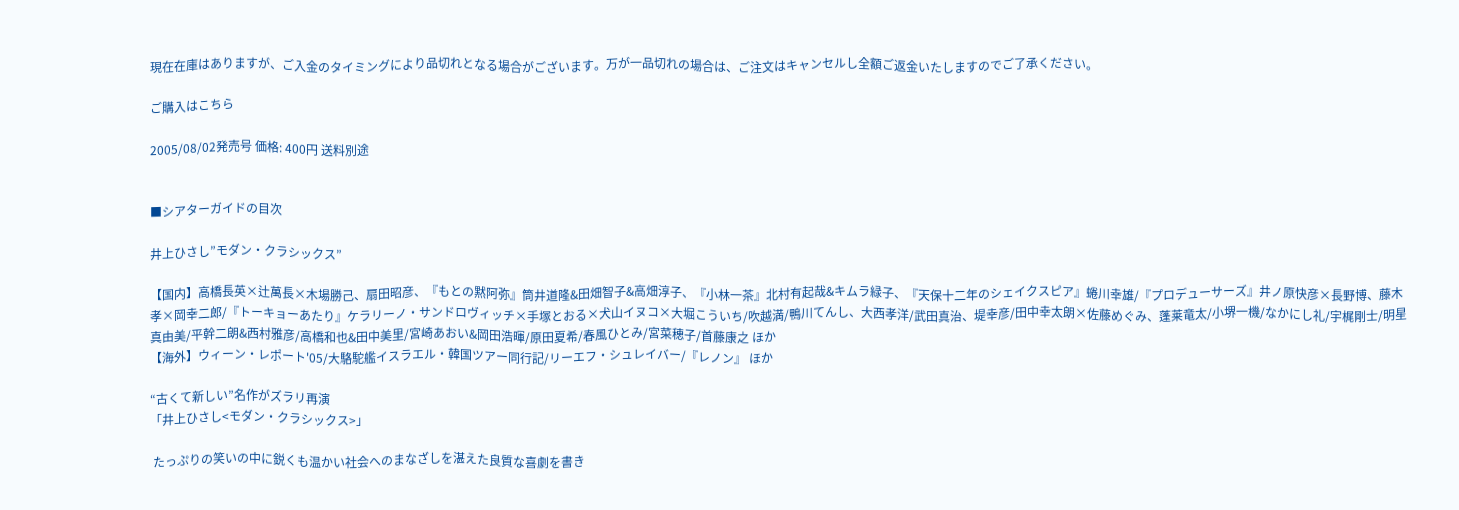現在在庫はありますが、ご入金のタイミングにより品切れとなる場合がございます。万が一品切れの場合は、ご注文はキャンセルし全額ご返金いたしますのでご了承ください。

ご購入はこちら

2005/08/02発売号 価格: 400円 送料別途


■シアターガイドの目次

井上ひさし”モダン・クラシックス”

【国内】高橋長英×辻萬長×木場勝己、扇田昭彦、『もとの黙阿弥』筒井道隆&田畑智子&高畑淳子、『小林一茶』北村有起哉&キムラ緑子、『天保十二年のシェイクスピア』蜷川幸雄/『プロデューサーズ』井ノ原快彦×長野博、藤木孝×岡幸二郎/『トーキョーあたり』ケラリーノ・サンドロヴィッチ×手塚とおる×犬山イヌコ×大堀こういち/吹越満/鴨川てんし、大西孝洋/武田真治、堤幸彦/田中幸太朗×佐藤めぐみ、蓬莱竜太/小堺一機/なかにし礼/宇梶剛士/明星真由美/平幹二朗&西村雅彦/高橋和也&田中美里/宮崎あおい&岡田浩暉/原田夏希/春風ひとみ/宮菜穂子/首藤康之 ほか
【海外】ウィーン・レポート'05/大駱駝艦イスラエル・韓国ツアー同行記/リーエフ・シュレイバー/『レノン』 ほか

“古くて新しい”名作がズラリ再演
「井上ひさし<モダン・クラシックス>」

 たっぷりの笑いの中に鋭くも温かい社会へのまなざしを湛えた良質な喜劇を書き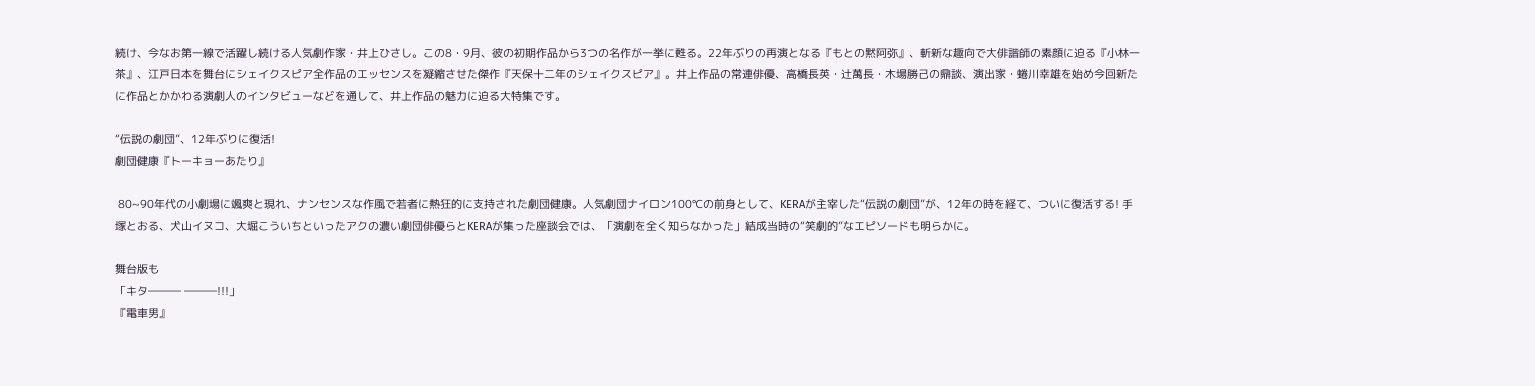続け、今なお第一線で活躍し続ける人気劇作家・井上ひさし。この8・9月、彼の初期作品から3つの名作が一挙に甦る。22年ぶりの再演となる『もとの黙阿弥』、斬新な趣向で大俳諧師の素顔に迫る『小林一茶』、江戸日本を舞台にシェイクスピア全作品のエッセンスを凝縮させた傑作『天保十二年のシェイクスピア』。井上作品の常連俳優、高橋長英・辻萬長・木場勝己の鼎談、演出家・蜷川幸雄を始め今回新たに作品とかかわる演劇人のインタビューなどを通して、井上作品の魅力に迫る大特集です。

“伝説の劇団”、12年ぶりに復活!
劇団健康『トーキョーあたり』

 80~90年代の小劇場に颯爽と現れ、ナンセンスな作風で若者に熱狂的に支持された劇団健康。人気劇団ナイロン100℃の前身として、KERAが主宰した“伝説の劇団”が、12年の時を経て、ついに復活する! 手塚とおる、犬山イヌコ、大堀こういちといったアクの濃い劇団俳優らとKERAが集った座談会では、「演劇を全く知らなかった」結成当時の“笑劇的”なエピソードも明らかに。

舞台版も
「キタ――― ―――!!!」
『電車男』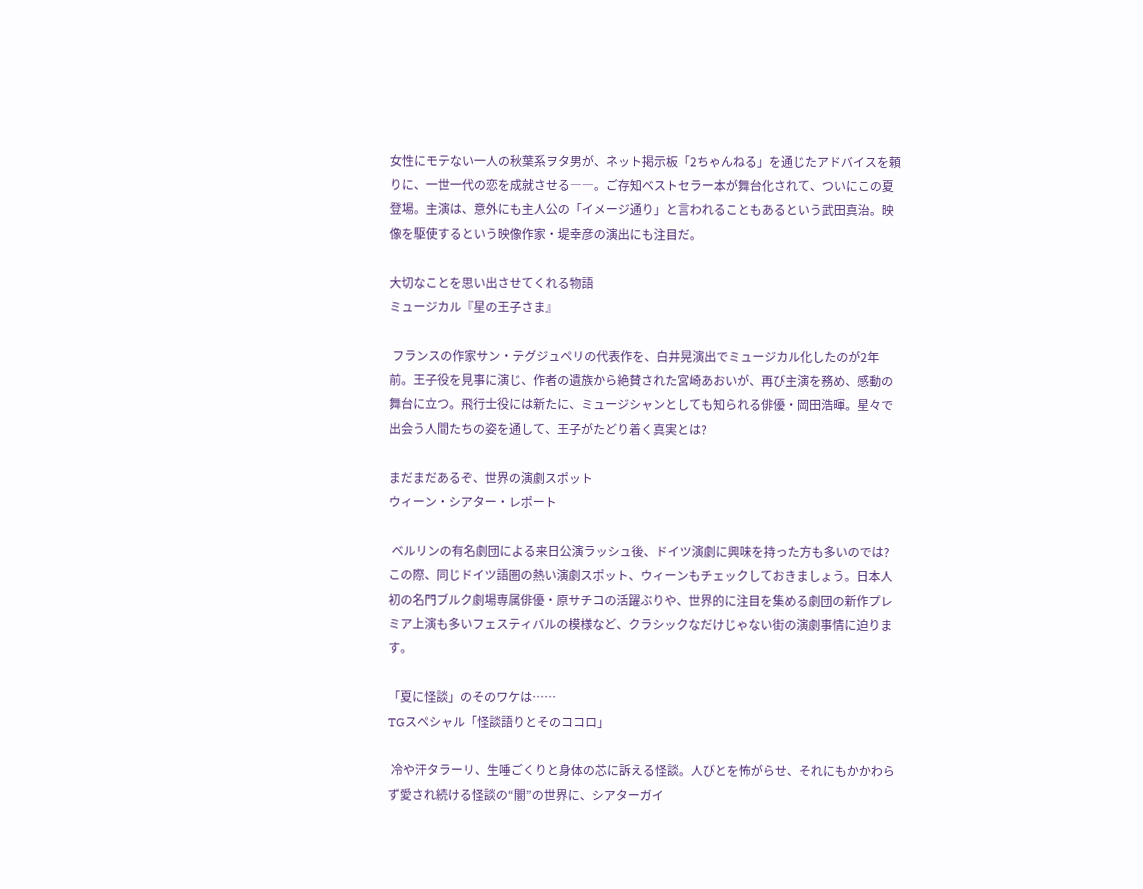女性にモテない一人の秋葉系ヲタ男が、ネット掲示板「2ちゃんねる」を通じたアドバイスを頼りに、一世一代の恋を成就させる――。ご存知ベストセラー本が舞台化されて、ついにこの夏登場。主演は、意外にも主人公の「イメージ通り」と言われることもあるという武田真治。映像を駆使するという映像作家・堤幸彦の演出にも注目だ。

大切なことを思い出させてくれる物語
ミュージカル『星の王子さま』

 フランスの作家サン・テグジュペリの代表作を、白井晃演出でミュージカル化したのが2年前。王子役を見事に演じ、作者の遺族から絶賛された宮崎あおいが、再び主演を務め、感動の舞台に立つ。飛行士役には新たに、ミュージシャンとしても知られる俳優・岡田浩暉。星々で出会う人間たちの姿を通して、王子がたどり着く真実とは?

まだまだあるぞ、世界の演劇スポット
ウィーン・シアター・レポート

 ベルリンの有名劇団による来日公演ラッシュ後、ドイツ演劇に興味を持った方も多いのでは? この際、同じドイツ語圏の熱い演劇スポット、ウィーンもチェックしておきましょう。日本人初の名門ブルク劇場専属俳優・原サチコの活躍ぶりや、世界的に注目を集める劇団の新作プレミア上演も多いフェスティバルの模様など、クラシックなだけじゃない街の演劇事情に迫ります。

「夏に怪談」のそのワケは……
TGスペシャル「怪談語りとそのココロ」

 冷や汗タラーリ、生唾ごくりと身体の芯に訴える怪談。人びとを怖がらせ、それにもかかわらず愛され続ける怪談の“闇”の世界に、シアターガイ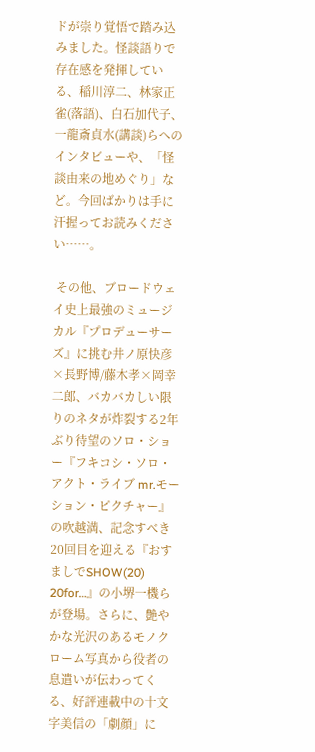ドが崇り覚悟で踏み込みました。怪談語りで存在感を発揮している、稲川淳二、林家正雀(落語)、白石加代子、一龍斎貞水(講談)らへのインタビューや、「怪談由来の地めぐり」など。今回ばかりは手に汗握ってお読みください……。

 その他、ブロードウェイ史上最強のミュージカル『プロデューサーズ』に挑む井ノ原快彦×長野博/藤木孝×岡幸二郎、バカバカしい限りのネタが炸裂する2年ぶり待望のソロ・ショー『フキコシ・ソロ・アクト・ライブ mr.モーション・ピクチャー』の吹越満、記念すべき20回目を迎える『おすましでSHOW(20) 20for…』の小堺一機らが登場。さらに、艶やかな光沢のあるモノクローム写真から役者の息遣いが伝わってくる、好評連載中の十文字美信の「劇顔」に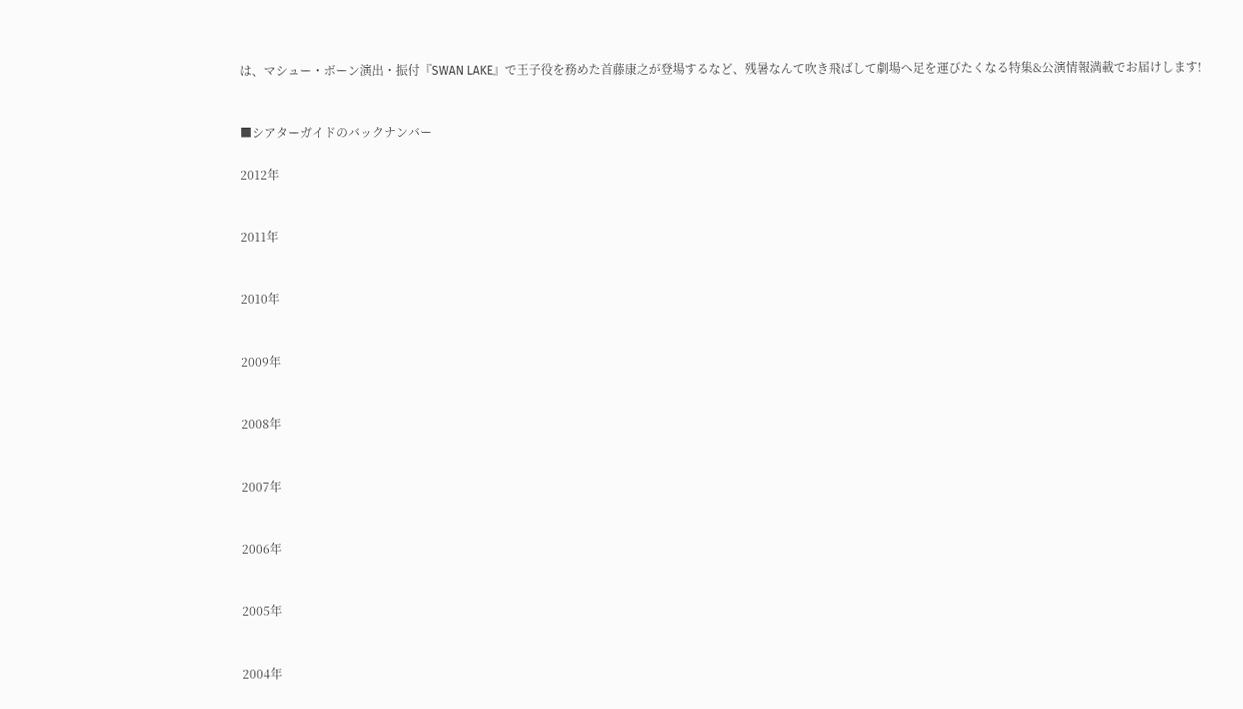は、マシュー・ボーン演出・振付『SWAN LAKE』で王子役を務めた首藤康之が登場するなど、残暑なんて吹き飛ばして劇場へ足を運びたくなる特集&公演情報満載でお届けします!


■シアターガイドのバックナンバー

2012年


2011年


2010年


2009年


2008年


2007年


2006年


2005年


2004年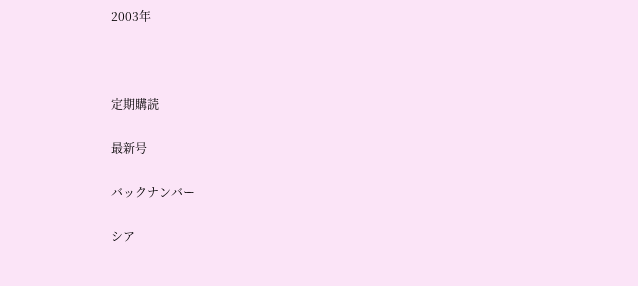2003年



定期購読

最新号

バックナンバー

シア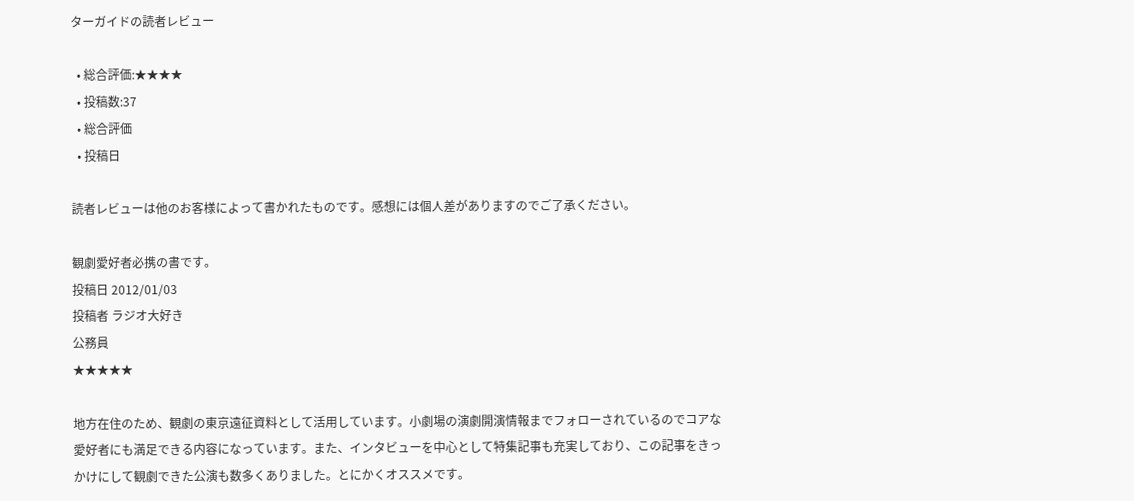ターガイドの読者レビュー

  • 総合評価:★★★★
  • 投稿数:37
  • 総合評価
  • 投稿日

読者レビューは他のお客様によって書かれたものです。感想には個人差がありますのでご了承ください。

観劇愛好者必携の書です。
投稿日 2012/01/03
投稿者 ラジオ大好き
公務員
★★★★★

地方在住のため、観劇の東京遠征資料として活用しています。小劇場の演劇開演情報までフォローされているのでコアな愛好者にも満足できる内容になっています。また、インタビューを中心として特集記事も充実しており、この記事をきっかけにして観劇できた公演も数多くありました。とにかくオススメです。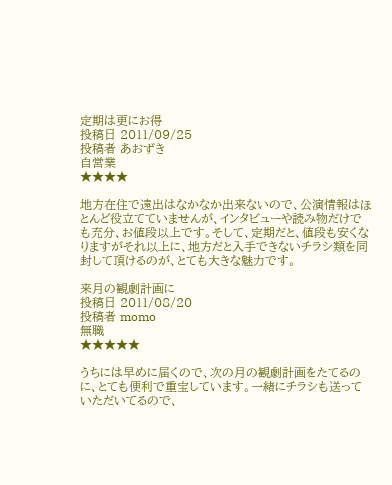定期は更にお得
投稿日 2011/09/25
投稿者 あおずき
自営業
★★★★

地方在住で遠出はなかなか出来ないので、公演情報はほとんど役立てていませんが、インタビューや読み物だけでも充分、お値段以上です。そして、定期だと、値段も安くなりますがそれ以上に、地方だと入手できないチラシ類を同封して頂けるのが、とても大きな魅力です。

来月の観劇計画に
投稿日 2011/08/20
投稿者 momo
無職
★★★★★

うちには早めに届くので、次の月の観劇計画をたてるのに、とても便利で重宝しています。一緒にチラシも送っていただいてるので、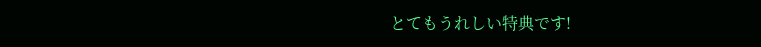とてもうれしい特典です!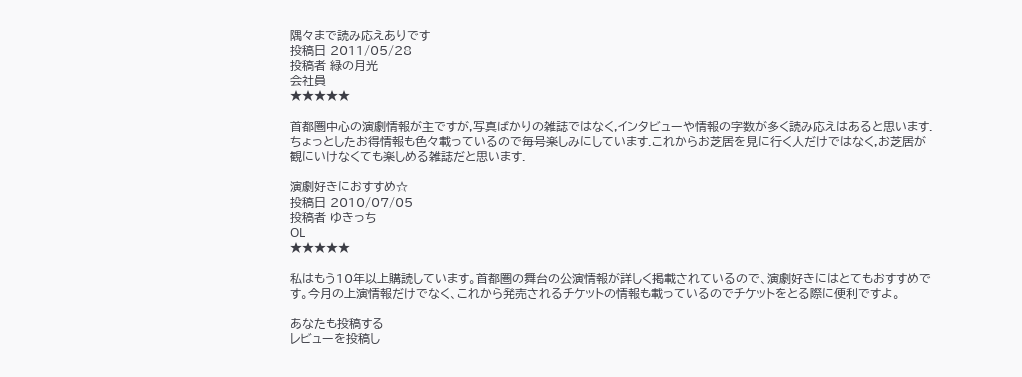隅々まで読み応えありです
投稿日 2011/05/28
投稿者 緑の月光
会社員
★★★★★

首都圏中心の演劇情報が主ですが,写真ばかりの雑誌ではなく,インタビューや情報の字数が多く読み応えはあると思います.ちょっとしたお得情報も色々載っているので毎号楽しみにしています.これからお芝居を見に行く人だけではなく,お芝居が観にいけなくても楽しめる雑誌だと思います.

演劇好きにおすすめ☆
投稿日 2010/07/05
投稿者 ゆきっち
OL
★★★★★

私はもう10年以上購読しています。首都圏の舞台の公演情報が詳しく掲載されているので、演劇好きにはとてもおすすめです。今月の上演情報だけでなく、これから発売されるチケットの情報も載っているのでチケットをとる際に便利ですよ。

あなたも投稿する
レビューを投稿し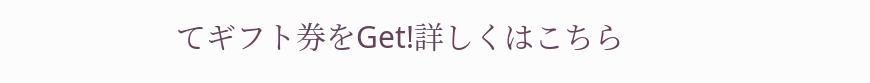てギフト券をGet!詳しくはこちら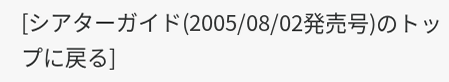[シアターガイド(2005/08/02発売号)のトップに戻る]